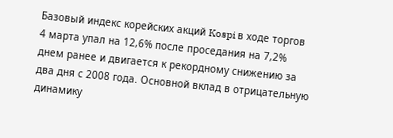Базовый индекс корейских акций Kospi в ходе торгов 4 марта упал на 12,6% после проседания на 7,2% днем ранее и двигается к рекордному снижению за два дня с 2008 года. Основной вклад в отрицательную динамику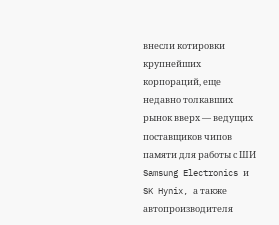внесли котировки крупнейших корпораций, еще недавно толкавших рынок вверх — ведущих поставщиков чипов памяти для работы с ШИ Samsung Electronics и SK Hynix, а также автопроизводителя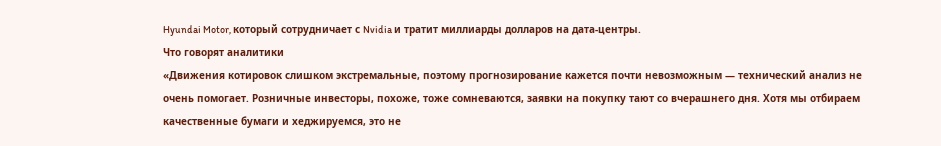Hyundai Motor, который сотрудничает с Nvidia и тратит миллиарды долларов на дата-центры.
Что говорят аналитики
«Движения котировок слишком экстремальные, поэтому прогнозирование кажется почти невозможным — технический анализ не очень помогает. Розничные инвесторы, похоже, тоже сомневаются, заявки на покупку тают со вчерашнего дня. Хотя мы отбираем качественные бумаги и хеджируемся, это не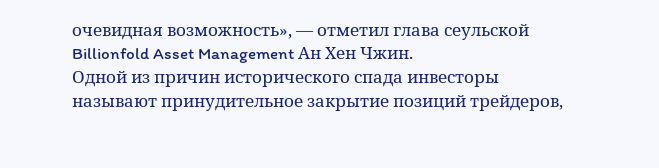очевидная возможность», — отметил глава сеульской Billionfold Asset Management Ан Хен Чжин.
Одной из причин исторического спада инвесторы называют принудительное закрытие позиций трейдеров,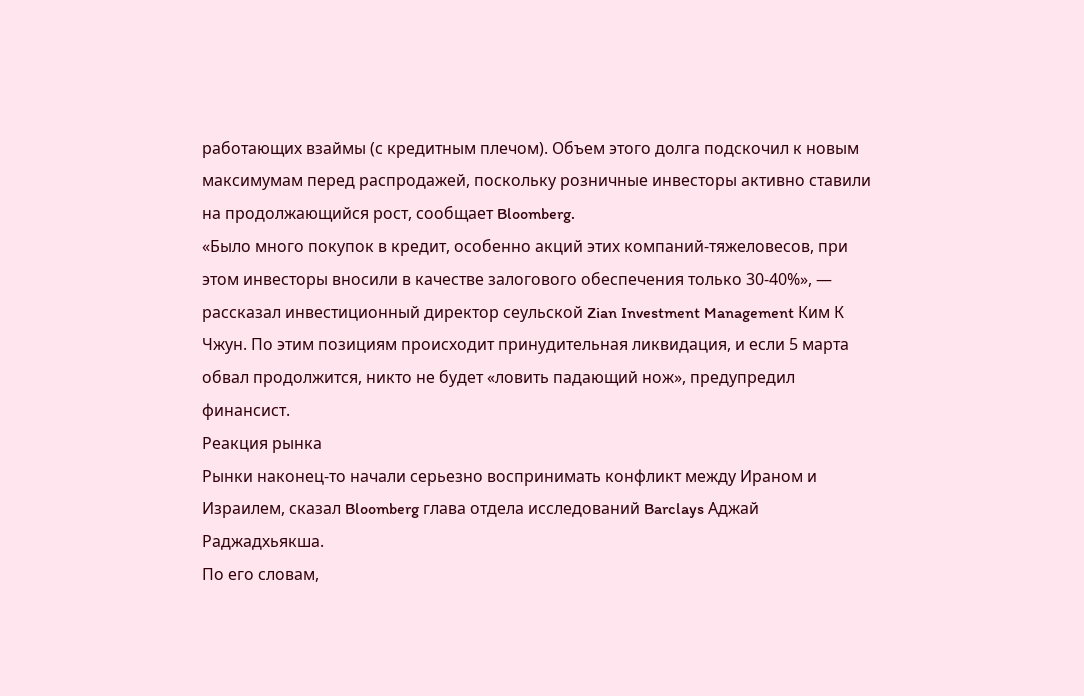работающих взаймы (с кредитным плечом). Объем этого долга подскочил к новым максимумам перед распродажей, поскольку розничные инвесторы активно ставили на продолжающийся рост, сообщает Bloomberg.
«Было много покупок в кредит, особенно акций этих компаний-тяжеловесов, при этом инвесторы вносили в качестве залогового обеспечения только 30-40%», — рассказал инвестиционный директор сеульской Zian Investment Management Ким К Чжун. По этим позициям происходит принудительная ликвидация, и если 5 марта обвал продолжится, никто не будет «ловить падающий нож», предупредил финансист.
Реакция рынка
Рынки наконец-то начали серьезно воспринимать конфликт между Ираном и Израилем, сказал Bloomberg глава отдела исследований Barclays Аджай Раджадхьякша.
По его словам,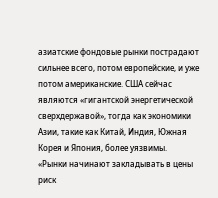азиатские фондовые рынки пострадают сильнее всего, потом европейские, и уже потом американские. США сейчас являются «гигантской энергетической сверхдержавой», тогда как экономики Азии, такие как Китай, Индия, Южная Корея и Япония, более уязвимы.
«Рынки начинают закладывать в цены риск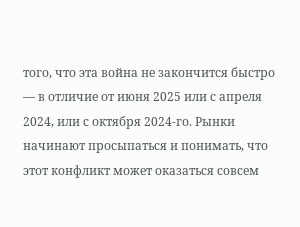того, что эта война не закончится быстро — в отличие от июня 2025 или с апреля 2024, или с октября 2024-го. Рынки начинают просыпаться и понимать, что этот конфликт может оказаться совсем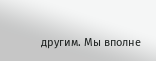другим. Мы вполне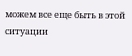можем все еще быть в этой ситуации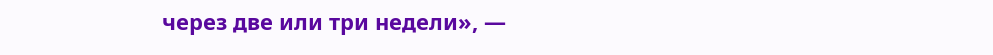через две или три недели», —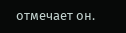отмечает он.